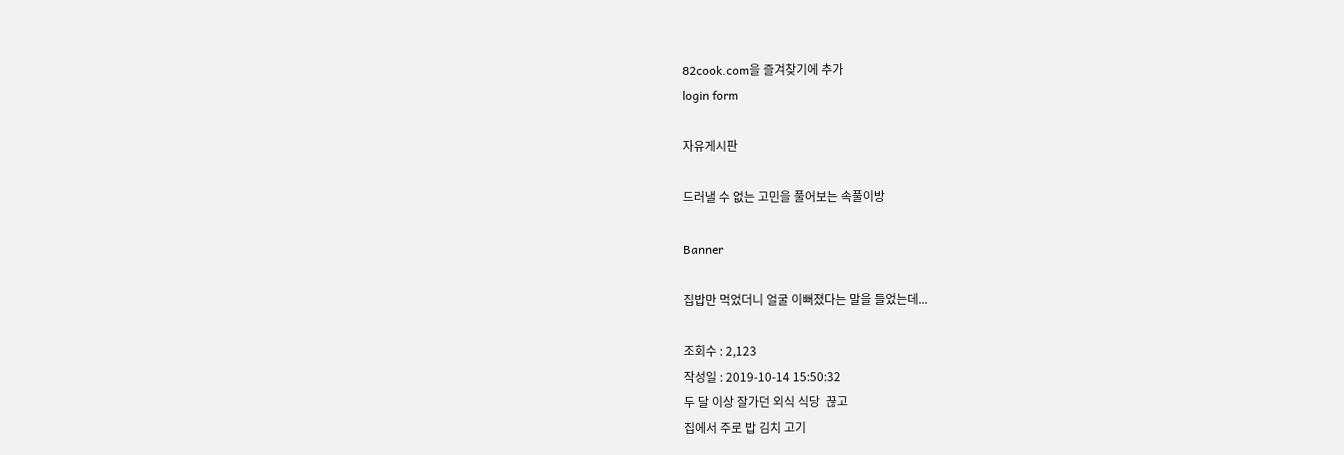82cook.com을 즐겨찾기에 추가
login form

자유게시판

드러낼 수 없는 고민을 풀어보는 속풀이방

Banner

집밥만 먹었더니 얼굴 이뻐졌다는 말을 들었는데...

조회수 : 2,123
작성일 : 2019-10-14 15:50:32
두 달 이상 잘가던 외식 식당  끊고
집에서 주로 밥 김치 고기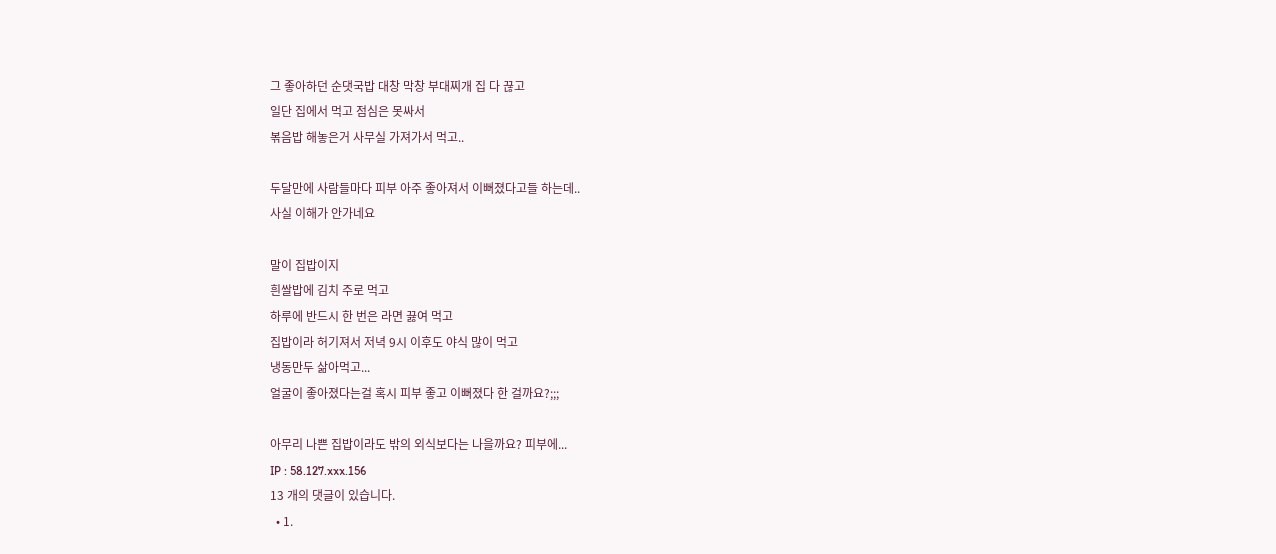그 좋아하던 순댓국밥 대창 막창 부대찌개 집 다 끊고
일단 집에서 먹고 점심은 못싸서
볶음밥 해놓은거 사무실 가져가서 먹고..

두달만에 사람들마다 피부 아주 좋아져서 이뻐졌다고들 하는데..
사실 이해가 안가네요

말이 집밥이지
흰쌀밥에 김치 주로 먹고
하루에 반드시 한 번은 라면 끓여 먹고
집밥이라 허기져서 저녁 9시 이후도 야식 많이 먹고
냉동만두 삶아먹고...
얼굴이 좋아졌다는걸 혹시 피부 좋고 이뻐졌다 한 걸까요?;;;

아무리 나쁜 집밥이라도 밖의 외식보다는 나을까요? 피부에...
IP : 58.127.xxx.156
13 개의 댓글이 있습니다.
  • 1.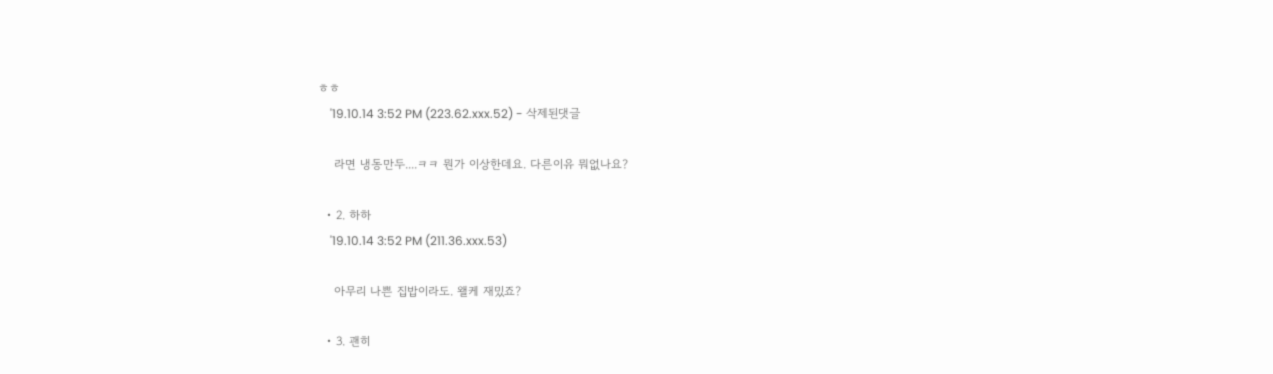ㅎㅎ
    '19.10.14 3:52 PM (223.62.xxx.52) - 삭제된댓글

    라면 냉동만두....ㅋㅋ 뭔가 이상한데요. 다른이유 뭐없나요?

  • 2. 하하
    '19.10.14 3:52 PM (211.36.xxx.53)

    아무리 나쁜 집밥이라도. 왤케 재밌죠?

  • 3. 괜히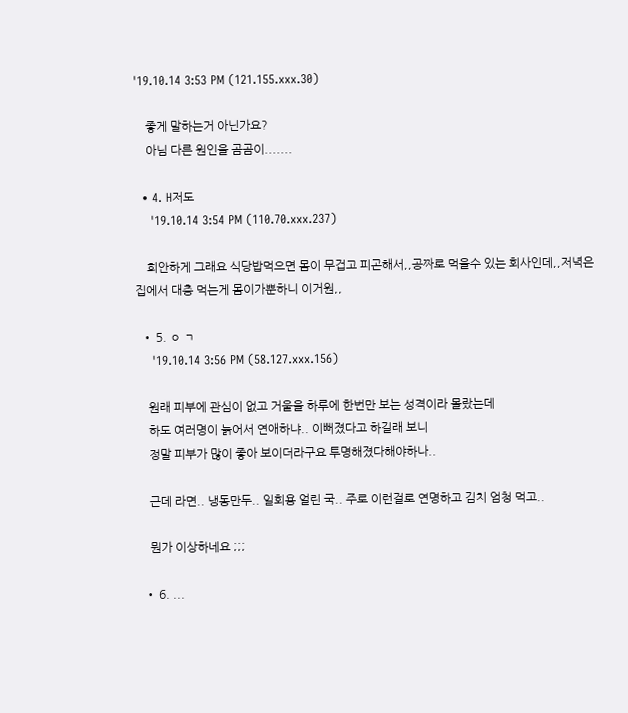'19.10.14 3:53 PM (121.155.xxx.30)

    좋게 말하는거 아닌가요?
    아님 다른 원인을 곰곰이.......

  • 4. H저도
    '19.10.14 3:54 PM (110.70.xxx.237)

    희안하게 그래요 식당밥먹으면 몸이 무겁고 피곤해서,,공짜로 먹을수 있는 회사인데,,저녁은 집에서 대충 먹는게 몸이가뿐하니 이거원,,

  • 5. ㅇ ㄱ
    '19.10.14 3:56 PM (58.127.xxx.156)

    원래 피부에 관심이 없고 거울을 하루에 한번만 보는 성격이라 몰랐는데
    하도 여러명이 늙어서 연애하냐.. 이뻐졌다고 하길래 보니
    정말 피부가 많이 좋아 보이더라구요 투명해졌다해야하나..

    근데 라면.. 냉동만두.. 일회용 얼린 국.. 주로 이런걸로 연명하고 김치 엄청 먹고..

    뭔가 이상하네요 ;;;

  • 6. ...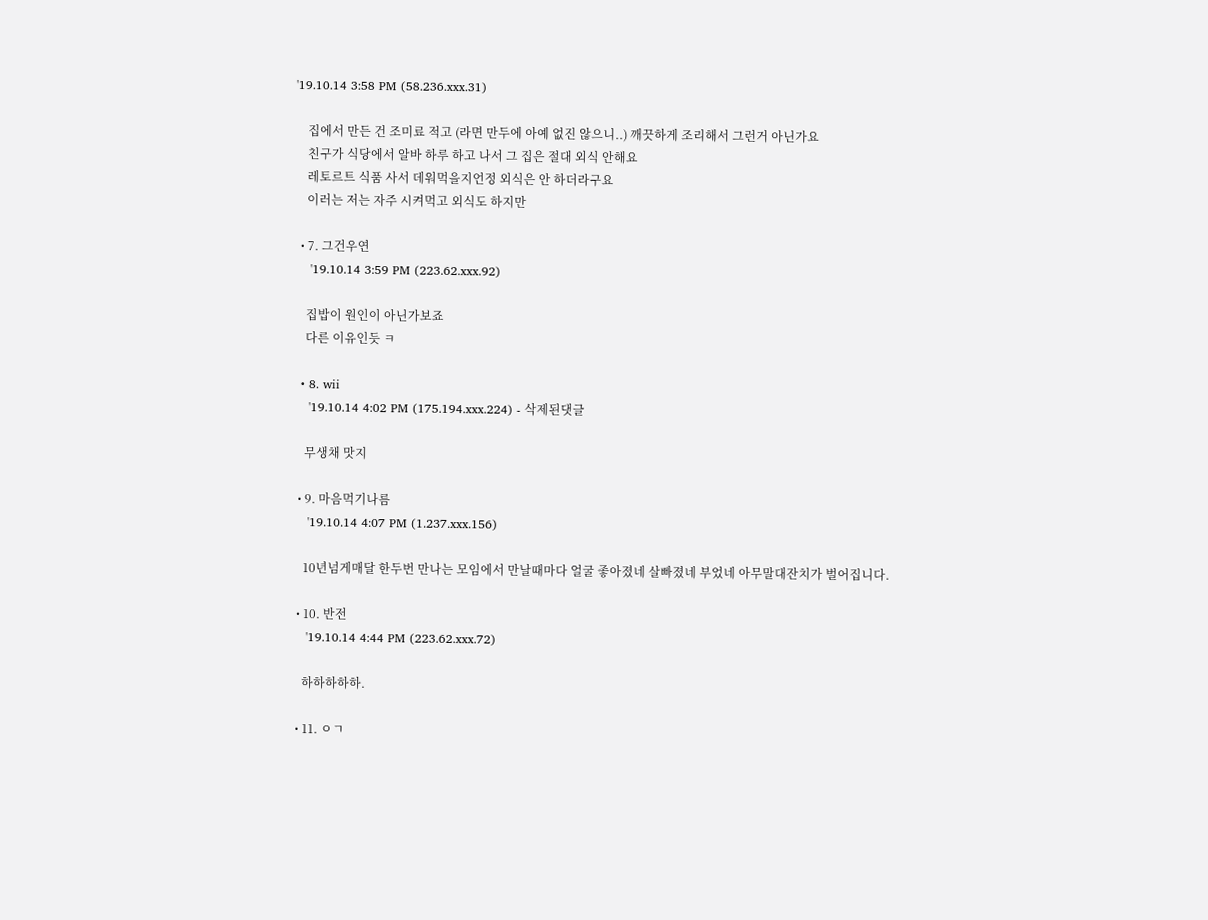'19.10.14 3:58 PM (58.236.xxx.31)

    집에서 만든 건 조미료 적고 (라면 만두에 아예 없진 않으니..) 깨끗하게 조리해서 그런거 아닌가요
    친구가 식당에서 알바 하루 하고 나서 그 집은 절대 외식 안해요
    레토르트 식품 사서 데워먹을지언정 외식은 안 하더라구요
    이러는 저는 자주 시켜먹고 외식도 하지만

  • 7. 그건우연
    '19.10.14 3:59 PM (223.62.xxx.92)

    집밥이 원인이 아닌가보죠
    다른 이유인듯 ㅋ

  • 8. wii
    '19.10.14 4:02 PM (175.194.xxx.224) - 삭제된댓글

    무생채 맛지

  • 9. 마음먹기나름
    '19.10.14 4:07 PM (1.237.xxx.156)

    10년넘게매달 한두번 만나는 모임에서 만날때마다 얼굴 좋아졌네 살빠졌네 부었네 아무말대잔치가 벌어집니다.

  • 10. 반전
    '19.10.14 4:44 PM (223.62.xxx.72)

    하하하하하.

  • 11. ㅇㄱ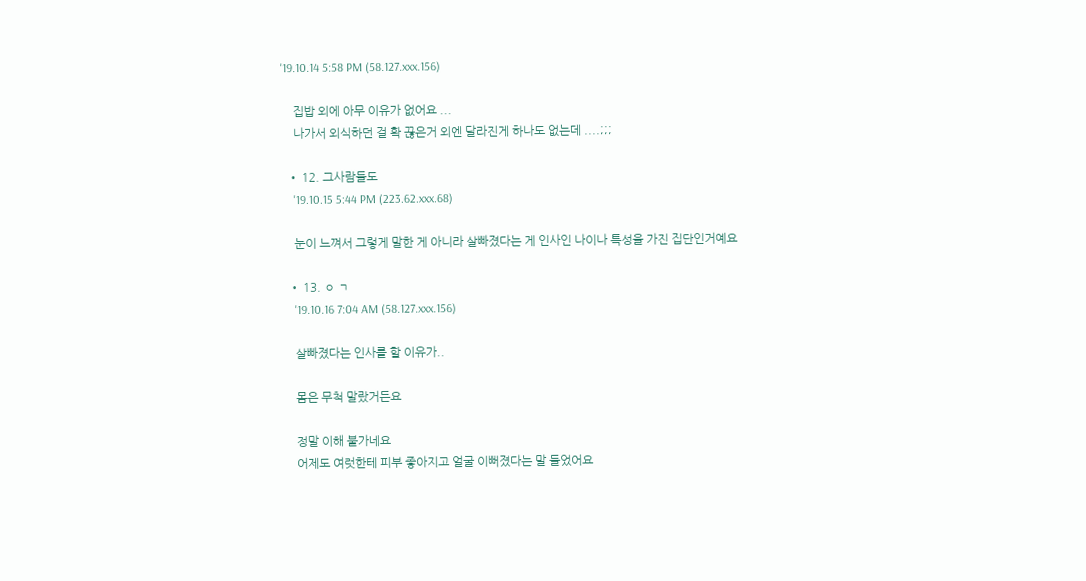'19.10.14 5:58 PM (58.127.xxx.156)

    집밥 외에 아무 이유가 없어요 ...
    나가서 외식하던 걸 확 끊은거 외엔 달라진게 하나도 없는데 ....;;;

  • 12. 그사람들도
    '19.10.15 5:44 PM (223.62.xxx.68)

    눈이 느껴서 그렇게 말한 게 아니라 살빠졌다는 게 인사인 나이나 특성을 가진 집단인거예요

  • 13. ㅇ ㄱ
    '19.10.16 7:04 AM (58.127.xxx.156)

    살빠졌다는 인사를 할 이유가..

    몸은 무척 말랐거든요

    정말 이해 불가네요
    어제도 여럿한테 피부 좋아지고 얼굴 이뻐졌다는 말 들었어요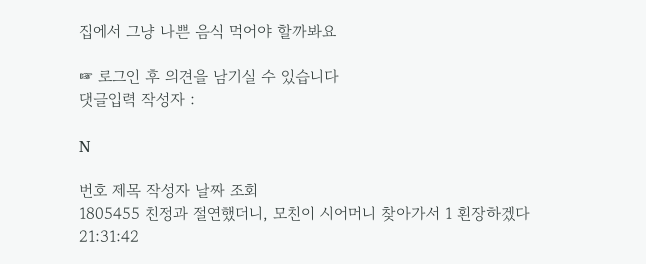집에서 그냥 나쁜 음식 먹어야 할까봐요

☞ 로그인 후 의견을 남기실 수 있습니다
댓글입력 작성자 :

N

번호 제목 작성자 날짜 조회
1805455 친정과 절연했더니, 모친이 시어머니 찾아가서 1 횐장하겠다 21:31:42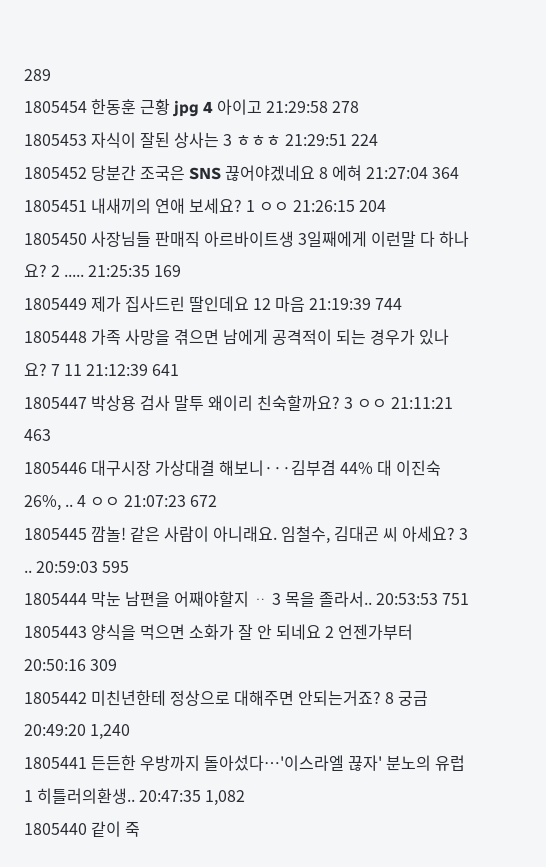289
1805454 한동훈 근황 jpg 4 아이고 21:29:58 278
1805453 자식이 잘된 상사는 3 ㅎㅎㅎ 21:29:51 224
1805452 당분간 조국은 SNS 끊어야겠네요 8 에혀 21:27:04 364
1805451 내새끼의 연애 보세요? 1 ㅇㅇ 21:26:15 204
1805450 사장님들 판매직 아르바이트생 3일째에게 이런말 다 하나요? 2 ..... 21:25:35 169
1805449 제가 집사드린 딸인데요 12 마음 21:19:39 744
1805448 가족 사망을 겪으면 남에게 공격적이 되는 경우가 있나요? 7 11 21:12:39 641
1805447 박상용 검사 말투 왜이리 친숙할까요? 3 ㅇㅇ 21:11:21 463
1805446 대구시장 가상대결 해보니···김부겸 44% 대 이진숙 26%, .. 4 ㅇㅇ 21:07:23 672
1805445 깜놀! 같은 사람이 아니래요. 임철수, 김대곤 씨 아세요? 3 .. 20:59:03 595
1805444 막눈 남편을 어째야할지 ᆢ 3 목을 졸라서.. 20:53:53 751
1805443 양식을 먹으면 소화가 잘 안 되네요 2 언젠가부터 20:50:16 309
1805442 미친년한테 정상으로 대해주면 안되는거죠? 8 궁금 20:49:20 1,240
1805441 든든한 우방까지 돌아섰다…'이스라엘 끊자' 분노의 유럽 1 히틀러의환생.. 20:47:35 1,082
1805440 같이 죽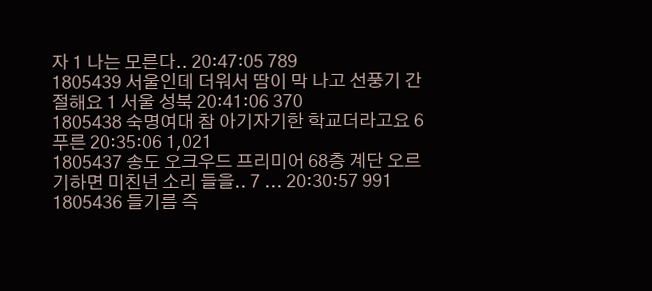자 1 나는 모른다.. 20:47:05 789
1805439 서울인데 더워서 땀이 막 나고 선풍기 간절해요 1 서울 성북 20:41:06 370
1805438 숙명여대 참 아기자기한 학교더라고요 6 푸른 20:35:06 1,021
1805437 송도 오크우드 프리미어 68층 계단 오르기하면 미친년 소리 들을.. 7 ... 20:30:57 991
1805436 들기름 즉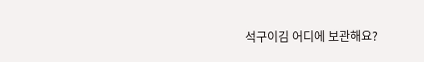석구이김 어디에 보관해요?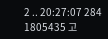2 .. 20:27:07 284
1805435 고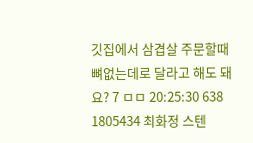깃집에서 삼겹살 주문할때 뼈없는데로 달라고 해도 돼요? 7 ㅁㅁ 20:25:30 638
1805434 최화정 스텐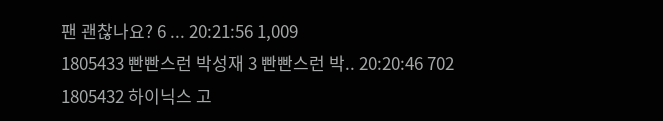팬 괜찮나요? 6 ... 20:21:56 1,009
1805433 빤빤스런 박성재 3 빤빤스런 박.. 20:20:46 702
1805432 하이닉스 고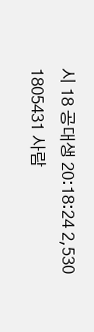시 18 공대생 20:18:24 2,530
1805431 사람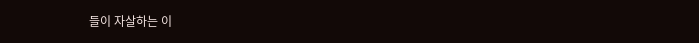들이 자살하는 이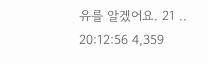유를 알겠어요. 21 .. 20:12:56 4,359